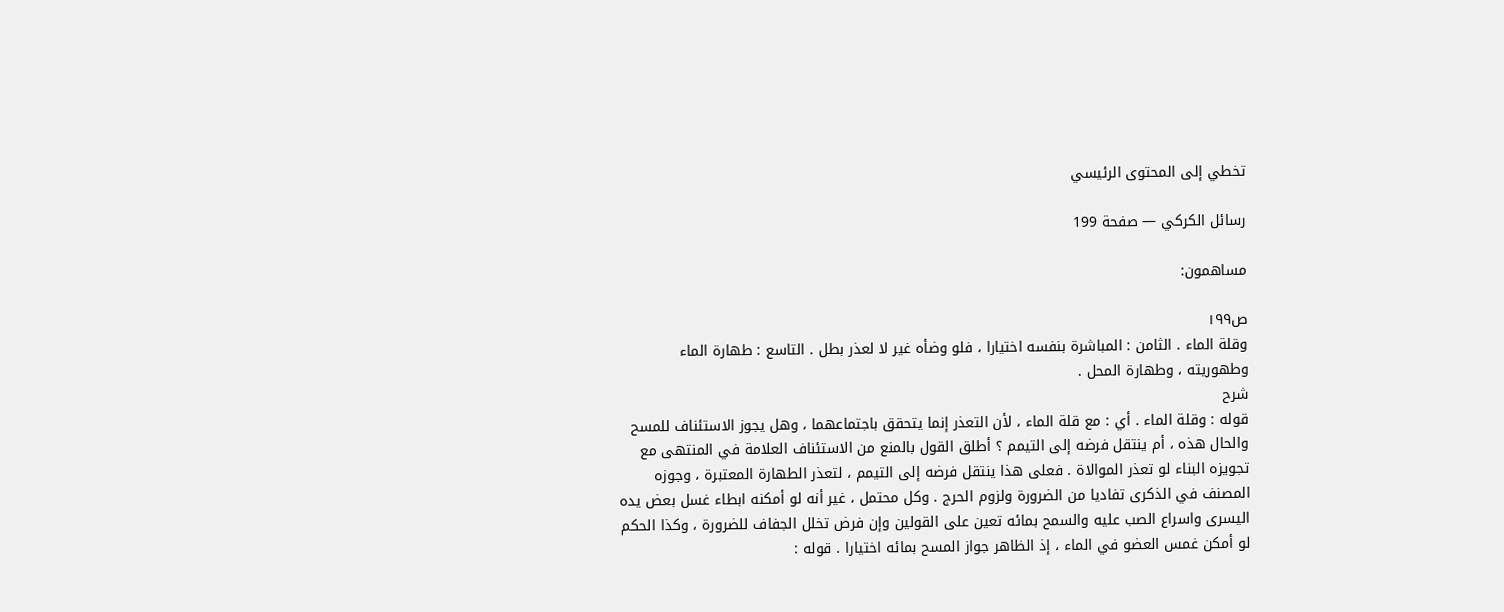تخطي إلى المحتوى الرئيسي

رسائل الكركي — صفحة 199

مساهمون:

ص١٩٩
وقلة الماء . الثامن : المباشرة بنفسه اختيارا ، فلو وضأه غير لا لعذر بطل . التاسع : طهارة الماء وطهوريته ، وطهارة المحل .
شرح
قوله : وقلة الماء . أي : مع قلة الماء ، لأن التعذر إنما يتحقق باجتماعهما ، وهل يجوز الاستئناف للمسح والحال هذه ، أم ينتقل فرضه إلى التيمم ؟ أطلق القول بالمنع من الاستئناف العلامة في المنتهى مع تجويزه البناء لو تعذر الموالاة . فعلى هذا ينتقل فرضه إلى التيمم ، لتعذر الطهارة المعتبرة ، وجوزه المصنف في الذكرى تفاديا من الضرورة ولزوم الحرج . وكل محتمل ، غير أنه لو أمكنه ابطاء غسل بعض يده اليسرى واسراع الصب عليه والسمح بمائه تعين على القولين وإن فرض تخلل الجفاف للضرورة ، وكذا الحكم لو أمكن غمس العضو في الماء ، إذ الظاهر جواز المسح بمائه اختيارا . قوله :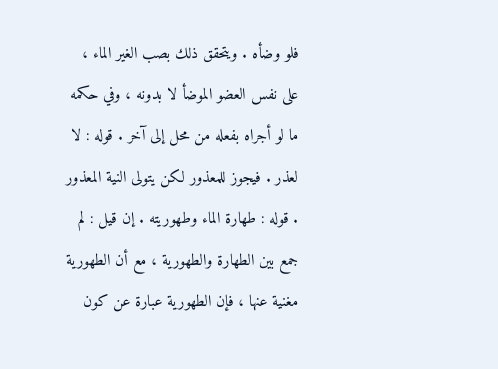فلو وضأه . ويتحقق ذلك بصب الغير الماء ، على نفس العضو الموضأ لا بدونه ، وفي حكمه ما لو أجراه بفعله من محل إلى آخر . قوله : لا لعذر . فيجوز للمعذور لكن يتولى النية المعذور . قوله : طهارة الماء وطهوريته . إن قيل : لم جمع بين الطهارة والطهورية ، مع أن الطهورية مغنية عنها ، فإن الطهورية عبارة عن كون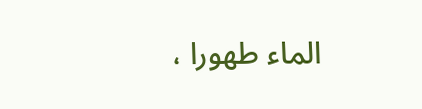الماء طهورا ،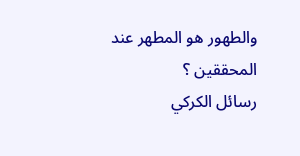والطهور هو المطهر عند المحققين ؟
رسائل الكركي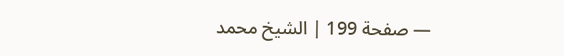— صفحة 199 | الشيخ محمد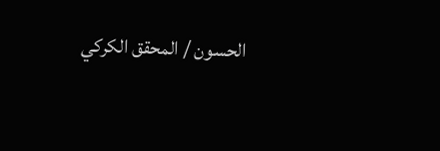الحسون / المحقق الكركي